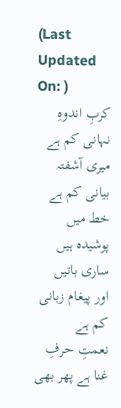(Last Updated On: )
کربِ اندوہِ نہانی کم ہے
میری آشفتہ بیانی کم ہے
خط میں پوشیدہ ہیں ساری باتیں
اور پیغام زبانی کم ہے
نعمتِ حرفِ غنا ہے پھر بھی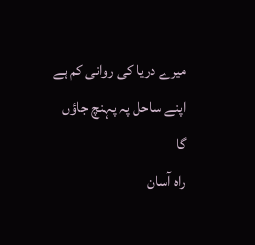میرے دریا کی روانی کم ہے
اپنے ساحل پہ پہنچ جاؤں گا
راہ آسان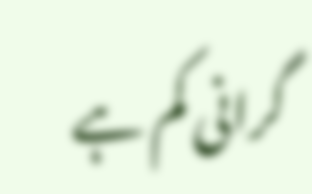گرانی کم ہے